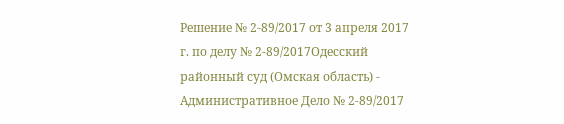Решение № 2-89/2017 от 3 апреля 2017 г. по делу № 2-89/2017Одесский районный суд (Омская область) - Административное Дело № 2-89/2017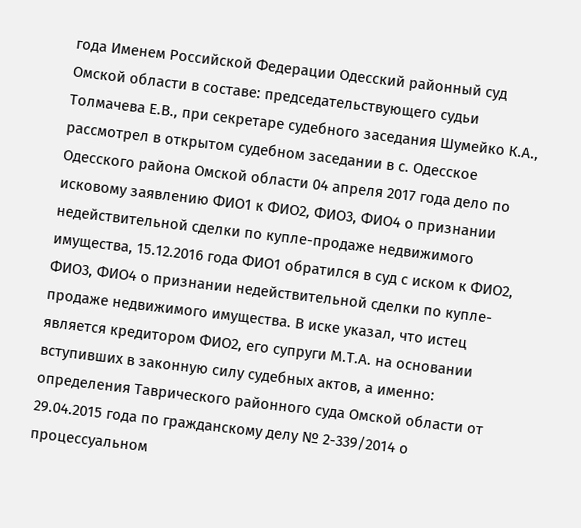года Именем Российской Федерации Одесский районный суд Омской области в составе: председательствующего судьи Толмачева Е.В., при секретаре судебного заседания Шумейко К.А., рассмотрел в открытом судебном заседании в с. Одесское Одесского района Омской области 04 апреля 2017 года дело по исковому заявлению ФИО1 к ФИО2, ФИО3, ФИО4 о признании недействительной сделки по купле-продаже недвижимого имущества, 15.12.2016 года ФИО1 обратился в суд с иском к ФИО2, ФИО3, ФИО4 о признании недействительной сделки по купле-продаже недвижимого имущества. В иске указал, что истец является кредитором ФИО2, его супруги М.Т.А. на основании вступивших в законную силу судебных актов, а именно: определения Таврического районного суда Омской области от 29.04.2015 года по гражданскому делу № 2-339/2014 о процессуальном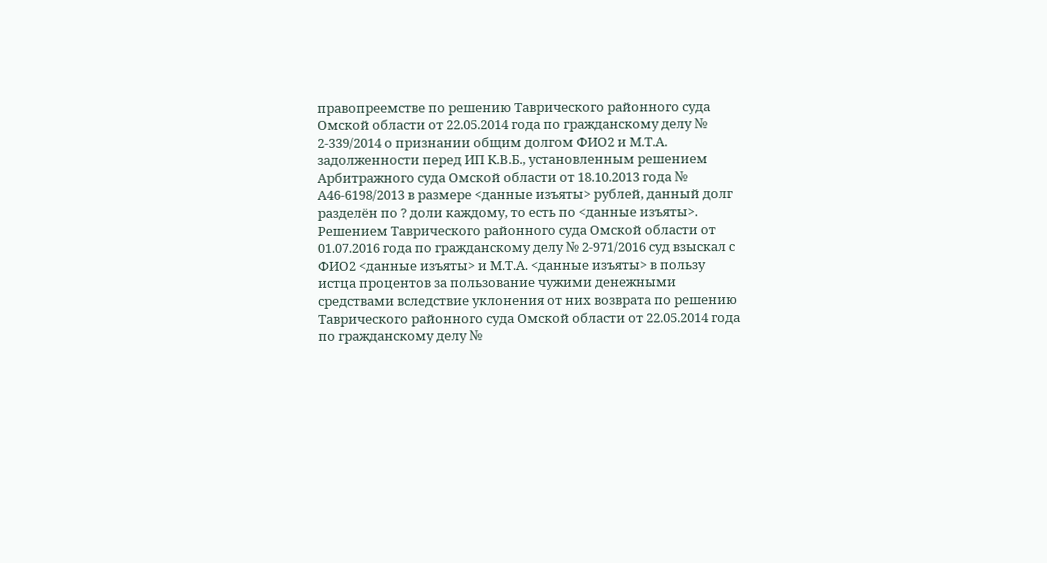правопреемстве по решению Таврического районного суда Омской области от 22.05.2014 года по гражданскому делу № 2-339/2014 о признании общим долгом ФИО2 и М.Т.А. задолженности перед ИП К.В.Б., установленным решением Арбитражного суда Омской области от 18.10.2013 года № А46-6198/2013 в размере <данные изъяты> рублей, данный долг разделён по ? доли каждому, то есть по <данные изъяты>. Решением Таврического районного суда Омской области от 01.07.2016 года по гражданскому делу № 2-971/2016 суд взыскал с ФИО2 <данные изъяты> и М.Т.А. <данные изъяты> в пользу истца процентов за пользование чужими денежными средствами вследствие уклонения от них возврата по решению Таврического районного суда Омской области от 22.05.2014 года по гражданскому делу №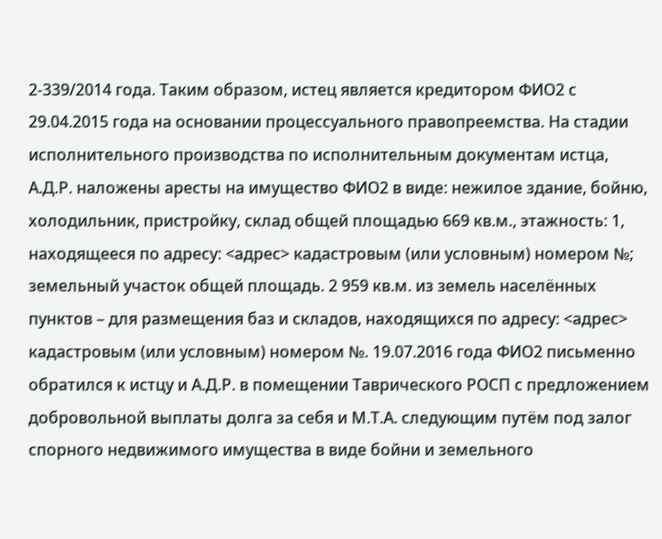2-339/2014 года. Таким образом, истец является кредитором ФИО2 с 29.04.2015 года на основании процессуального правопреемства. На стадии исполнительного производства по исполнительным документам истца, А.Д.Р. наложены аресты на имущество ФИО2 в виде: нежилое здание, бойню, холодильник, пристройку, склад общей площадью 669 кв.м., этажность: 1, находящееся по адресу: <адрес> кадастровым (или условным) номером №; земельный участок общей площадь. 2 959 кв.м. из земель населённых пунктов – для размещения баз и складов, находящихся по адресу: <адрес> кадастровым (или условным) номером №. 19.07.2016 года ФИО2 письменно обратился к истцу и А.Д.Р. в помещении Таврического РОСП с предложением добровольной выплаты долга за себя и М.Т.А. следующим путём под залог спорного недвижимого имущества в виде бойни и земельного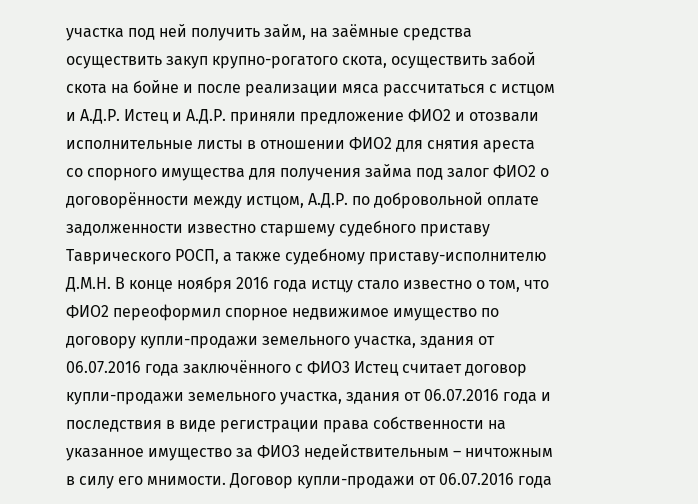участка под ней получить займ, на заёмные средства осуществить закуп крупно-рогатого скота, осуществить забой скота на бойне и после реализации мяса рассчитаться с истцом и А.Д.Р. Истец и А.Д.Р. приняли предложение ФИО2 и отозвали исполнительные листы в отношении ФИО2 для снятия ареста со спорного имущества для получения займа под залог ФИО2 о договорённости между истцом, А.Д.Р. по добровольной оплате задолженности известно старшему судебного приставу Таврического РОСП, а также судебному приставу-исполнителю Д.М.Н. В конце ноября 2016 года истцу стало известно о том, что ФИО2 переоформил спорное недвижимое имущество по договору купли-продажи земельного участка, здания от 06.07.2016 года заключённого с ФИО3 Истец считает договор купли-продажи земельного участка, здания от 06.07.2016 года и последствия в виде регистрации права собственности на указанное имущество за ФИО3 недействительным – ничтожным в силу его мнимости. Договор купли-продажи от 06.07.2016 года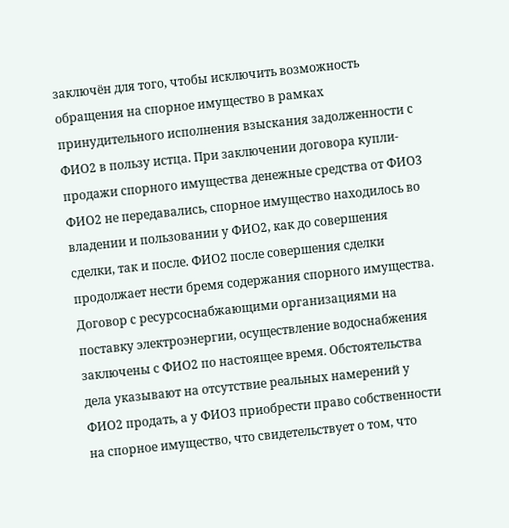заключён для того, чтобы исключить возможность обращения на спорное имущество в рамках принудительного исполнения взыскания задолженности с ФИО2 в пользу истца. При заключении договора купли-продажи спорного имущества денежные средства от ФИО3 ФИО2 не передавались, спорное имущество находилось во владении и пользовании у ФИО2, как до совершения сделки, так и после. ФИО2 после совершения сделки продолжает нести бремя содержания спорного имущества. Договор с ресурсоснабжающими организациями на поставку электроэнергии, осуществление водоснабжения заключены с ФИО2 по настоящее время. Обстоятельства дела указывают на отсутствие реальных намерений у ФИО2 продать, а у ФИО3 приобрести право собственности на спорное имущество, что свидетельствует о том, что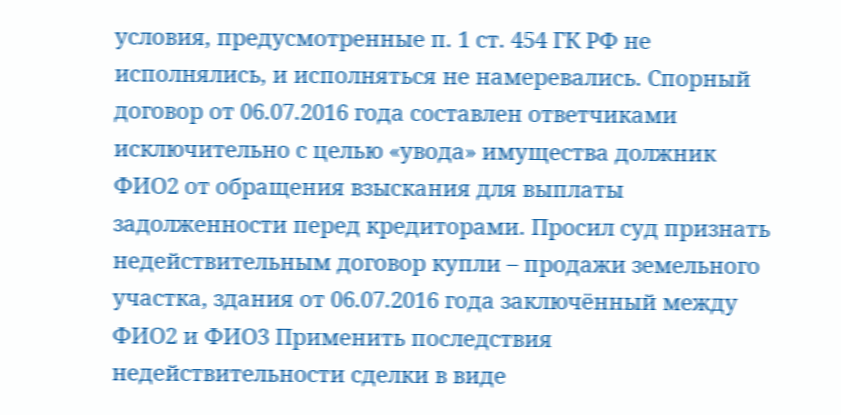условия, предусмотренные п. 1 ст. 454 ГК РФ не исполнялись, и исполняться не намеревались. Спорный договор от 06.07.2016 года составлен ответчиками исключительно с целью «увода» имущества должник ФИО2 от обращения взыскания для выплаты задолженности перед кредиторами. Просил суд признать недействительным договор купли – продажи земельного участка, здания от 06.07.2016 года заключённый между ФИО2 и ФИО3 Применить последствия недействительности сделки в виде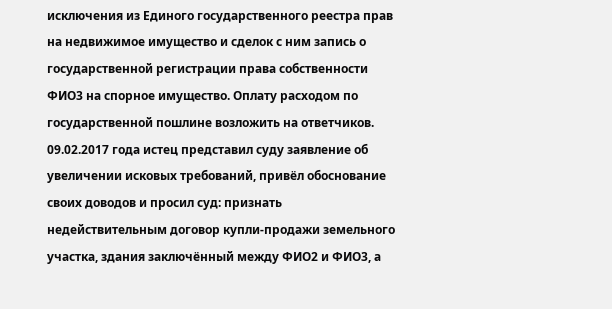исключения из Единого государственного реестра прав на недвижимое имущество и сделок с ним запись о государственной регистрации права собственности ФИО3 на спорное имущество. Оплату расходом по государственной пошлине возложить на ответчиков. 09.02.2017 года истец представил суду заявление об увеличении исковых требований, привёл обоснование своих доводов и просил суд: признать недействительным договор купли-продажи земельного участка, здания заключённый между ФИО2 и ФИО3, а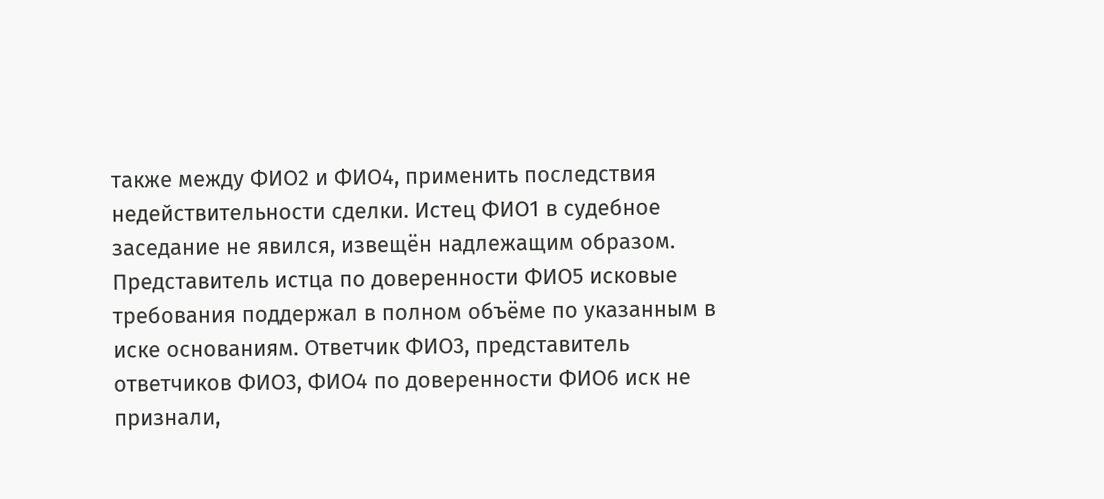также между ФИО2 и ФИО4, применить последствия недействительности сделки. Истец ФИО1 в судебное заседание не явился, извещён надлежащим образом. Представитель истца по доверенности ФИО5 исковые требования поддержал в полном объёме по указанным в иске основаниям. Ответчик ФИО3, представитель ответчиков ФИО3, ФИО4 по доверенности ФИО6 иск не признали,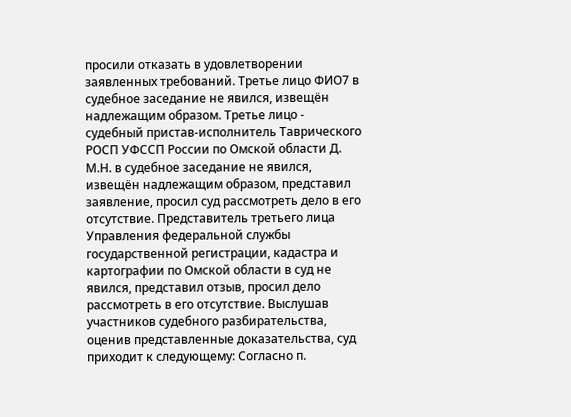просили отказать в удовлетворении заявленных требований. Третье лицо ФИО7 в судебное заседание не явился, извещён надлежащим образом. Третье лицо - судебный пристав-исполнитель Таврического РОСП УФССП России по Омской области Д. М.Н. в судебное заседание не явился, извещён надлежащим образом, представил заявление, просил суд рассмотреть дело в его отсутствие. Представитель третьего лица Управления федеральной службы государственной регистрации, кадастра и картографии по Омской области в суд не явился, представил отзыв, просил дело рассмотреть в его отсутствие. Выслушав участников судебного разбирательства, оценив представленные доказательства, суд приходит к следующему: Согласно п.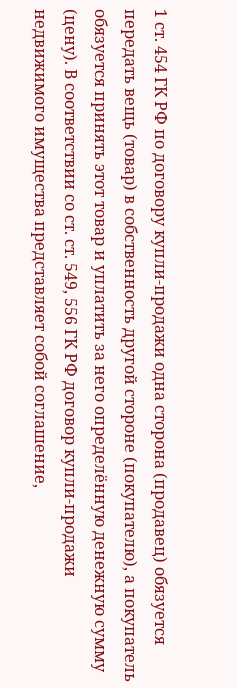1 ст. 454 ГК РФ по договору купли-продажи одна сторона (продавец) обязуется передать вещь (товар) в собственность другой стороне (покупателю), а покупатель обязуется принять этот товар и уплатить за него определённую денежную сумму (цену). В соответствии со ст. ст. 549, 556 ГК РФ договор купли-продажи недвижимого имущества представляет собой соглашение,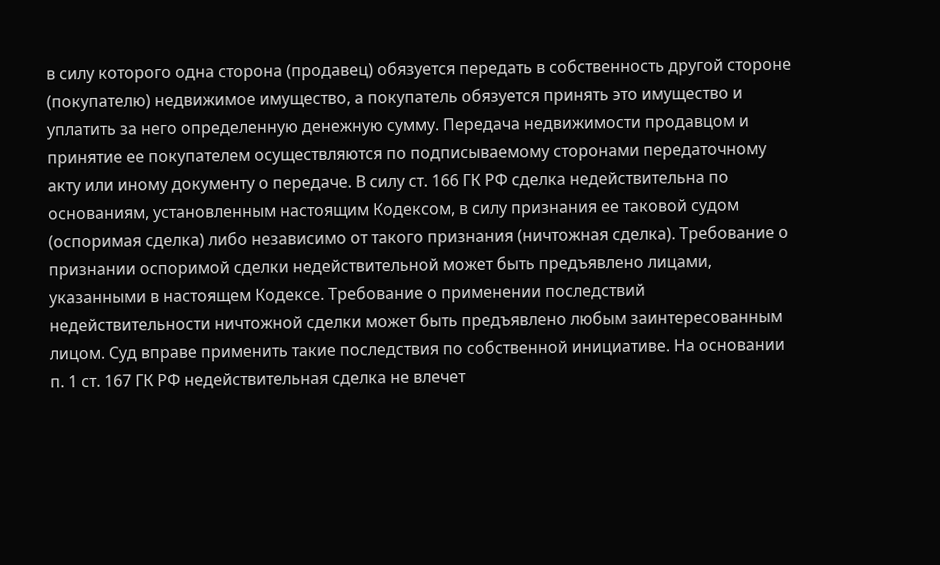в силу которого одна сторона (продавец) обязуется передать в собственность другой стороне (покупателю) недвижимое имущество, а покупатель обязуется принять это имущество и уплатить за него определенную денежную сумму. Передача недвижимости продавцом и принятие ее покупателем осуществляются по подписываемому сторонами передаточному акту или иному документу о передаче. В силу ст. 166 ГК РФ сделка недействительна по основаниям, установленным настоящим Кодексом, в силу признания ее таковой судом (оспоримая сделка) либо независимо от такого признания (ничтожная сделка). Требование о признании оспоримой сделки недействительной может быть предъявлено лицами, указанными в настоящем Кодексе. Требование о применении последствий недействительности ничтожной сделки может быть предъявлено любым заинтересованным лицом. Суд вправе применить такие последствия по собственной инициативе. На основании п. 1 ст. 167 ГК РФ недействительная сделка не влечет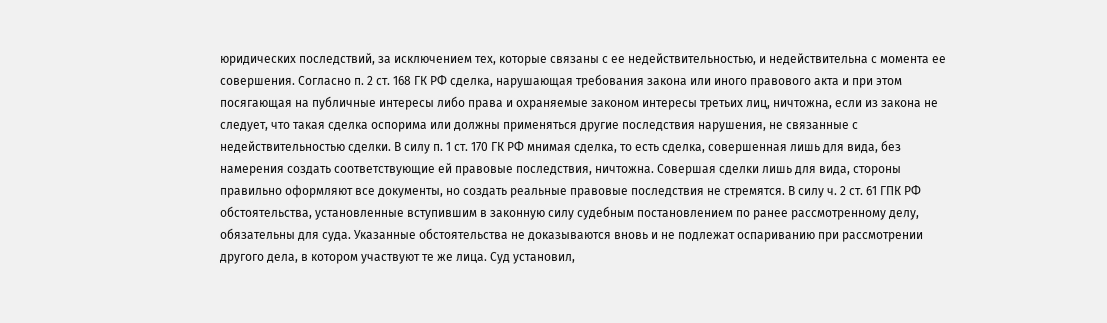юридических последствий, за исключением тех, которые связаны с ее недействительностью, и недействительна с момента ее совершения. Согласно п. 2 ст. 168 ГК РФ сделка, нарушающая требования закона или иного правового акта и при этом посягающая на публичные интересы либо права и охраняемые законом интересы третьих лиц, ничтожна, если из закона не следует, что такая сделка оспорима или должны применяться другие последствия нарушения, не связанные с недействительностью сделки. В силу п. 1 ст. 170 ГК РФ мнимая сделка, то есть сделка, совершенная лишь для вида, без намерения создать соответствующие ей правовые последствия, ничтожна. Совершая сделки лишь для вида, стороны правильно оформляют все документы, но создать реальные правовые последствия не стремятся. В силу ч. 2 ст. 61 ГПК РФ обстоятельства, установленные вступившим в законную силу судебным постановлением по ранее рассмотренному делу, обязательны для суда. Указанные обстоятельства не доказываются вновь и не подлежат оспариванию при рассмотрении другого дела, в котором участвуют те же лица. Суд установил,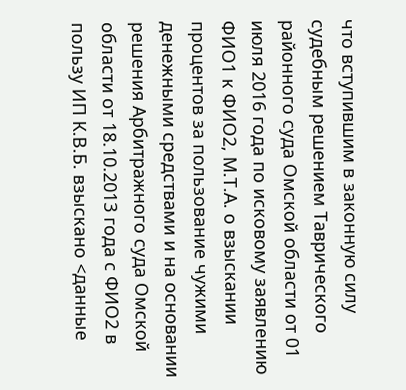что вступившим в законную силу судебным решением Таврического районного суда Омской области от 01 июля 2016 года по исковому заявлению ФИО1 к ФИО2, М.Т.А. о взыскании процентов за пользование чужими денежными средствами и на основании решения Арбитражного суда Омской области от 18.10.2013 года с ФИО2 в пользу ИП К.В.Б. взыскано <данные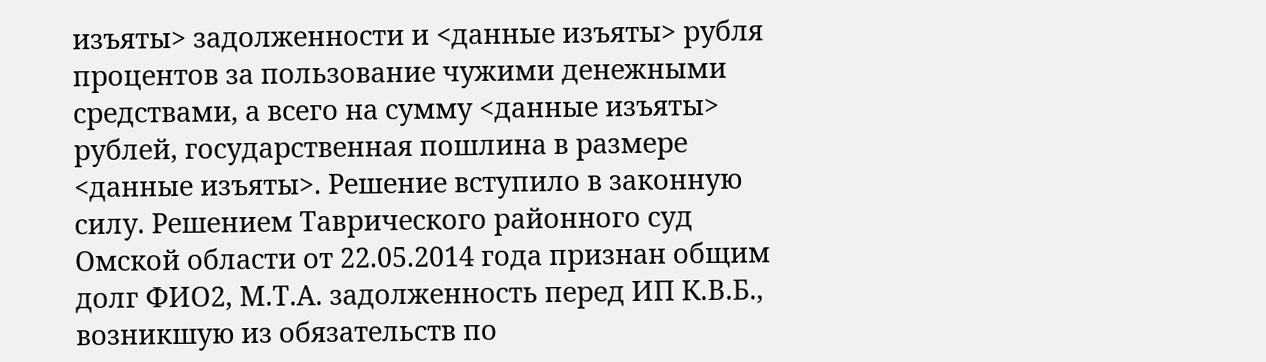изъяты> задолженности и <данные изъяты> рубля процентов за пользование чужими денежными средствами, а всего на сумму <данные изъяты> рублей, государственная пошлина в размере <данные изъяты>. Решение вступило в законную силу. Решением Таврического районного суд Омской области от 22.05.2014 года признан общим долг ФИО2, М.Т.А. задолженность перед ИП К.В.Б., возникшую из обязательств по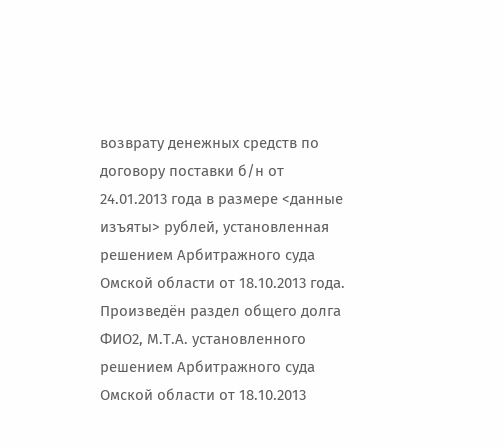возврату денежных средств по договору поставки б/н от 24.01.2013 года в размере <данные изъяты> рублей, установленная решением Арбитражного суда Омской области от 18.10.2013 года. Произведён раздел общего долга ФИО2, М.Т.А. установленного решением Арбитражного суда Омской области от 18.10.2013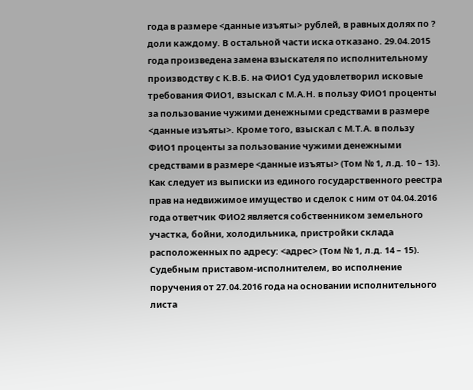года в размере <данные изъяты> рублей, в равных долях по ? доли каждому. В остальной части иска отказано. 29.04.2015 года произведена замена взыскателя по исполнительному производству с К.В.Б. на ФИО1 Суд удовлетворил исковые требования ФИО1, взыскал с М.А.Н. в пользу ФИО1 проценты за пользование чужими денежными средствами в размере <данные изъяты>. Кроме того, взыскал с М.Т.А. в пользу ФИО1 проценты за пользование чужими денежными средствами в размере <данные изъяты> (Том № 1, л.д. 10 – 13). Как следует из выписки из единого государственного реестра прав на недвижимое имущество и сделок с ним от 04.04.2016 года ответчик ФИО2 является собственником земельного участка, бойни, холодильника, пристройки склада расположенных по адресу: <адрес> (Том № 1, л.д. 14 – 15). Судебным приставом-исполнителем, во исполнение поручения от 27.04.2016 года на основании исполнительного листа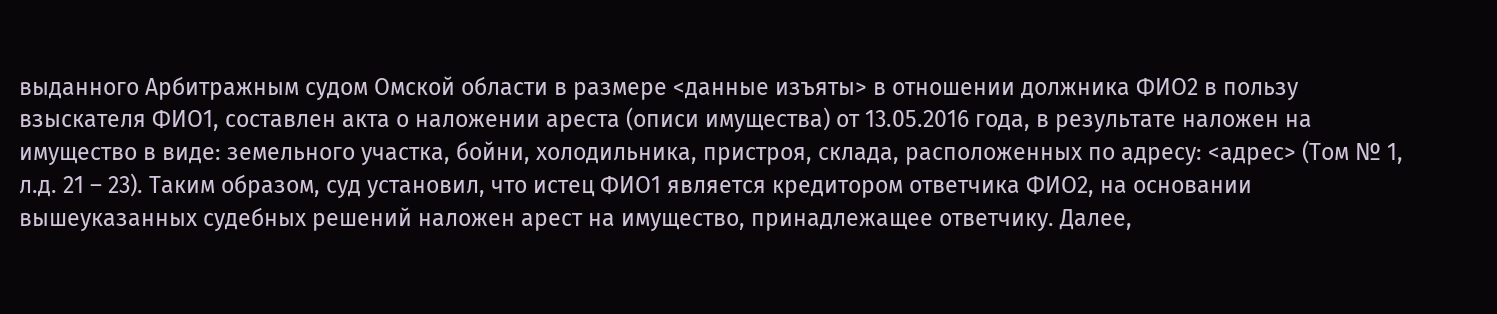выданного Арбитражным судом Омской области в размере <данные изъяты> в отношении должника ФИО2 в пользу взыскателя ФИО1, составлен акта о наложении ареста (описи имущества) от 13.05.2016 года, в результате наложен на имущество в виде: земельного участка, бойни, холодильника, пристроя, склада, расположенных по адресу: <адрес> (Том № 1, л.д. 21 – 23). Таким образом, суд установил, что истец ФИО1 является кредитором ответчика ФИО2, на основании вышеуказанных судебных решений наложен арест на имущество, принадлежащее ответчику. Далее,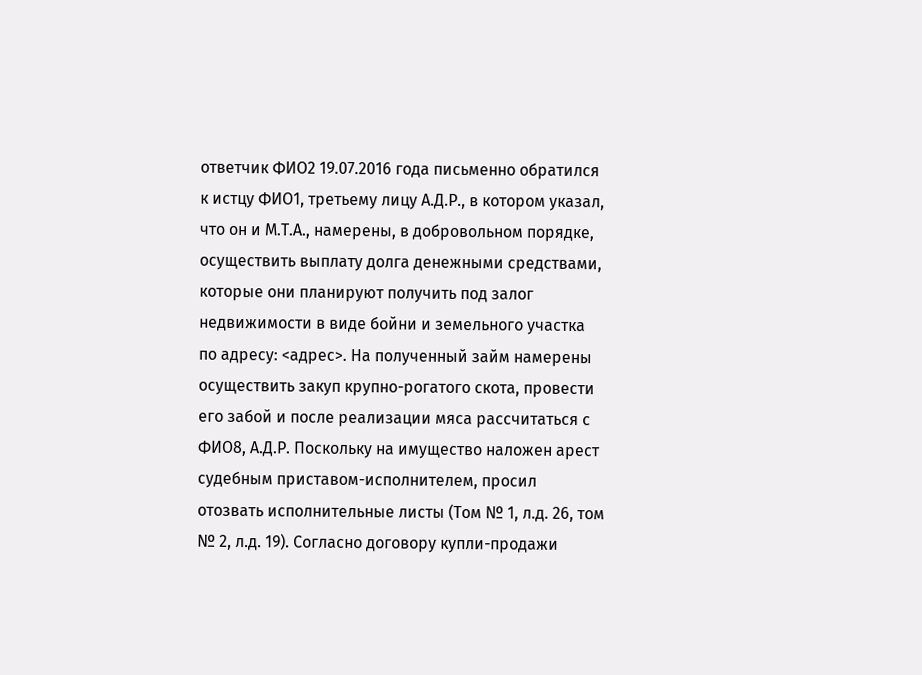ответчик ФИО2 19.07.2016 года письменно обратился к истцу ФИО1, третьему лицу А.Д.Р., в котором указал, что он и М.Т.А., намерены, в добровольном порядке, осуществить выплату долга денежными средствами, которые они планируют получить под залог недвижимости в виде бойни и земельного участка по адресу: <адрес>. На полученный займ намерены осуществить закуп крупно-рогатого скота, провести его забой и после реализации мяса рассчитаться с ФИО8, А.Д.Р. Поскольку на имущество наложен арест судебным приставом-исполнителем, просил отозвать исполнительные листы (Том № 1, л.д. 26, том № 2, л.д. 19). Согласно договору купли-продажи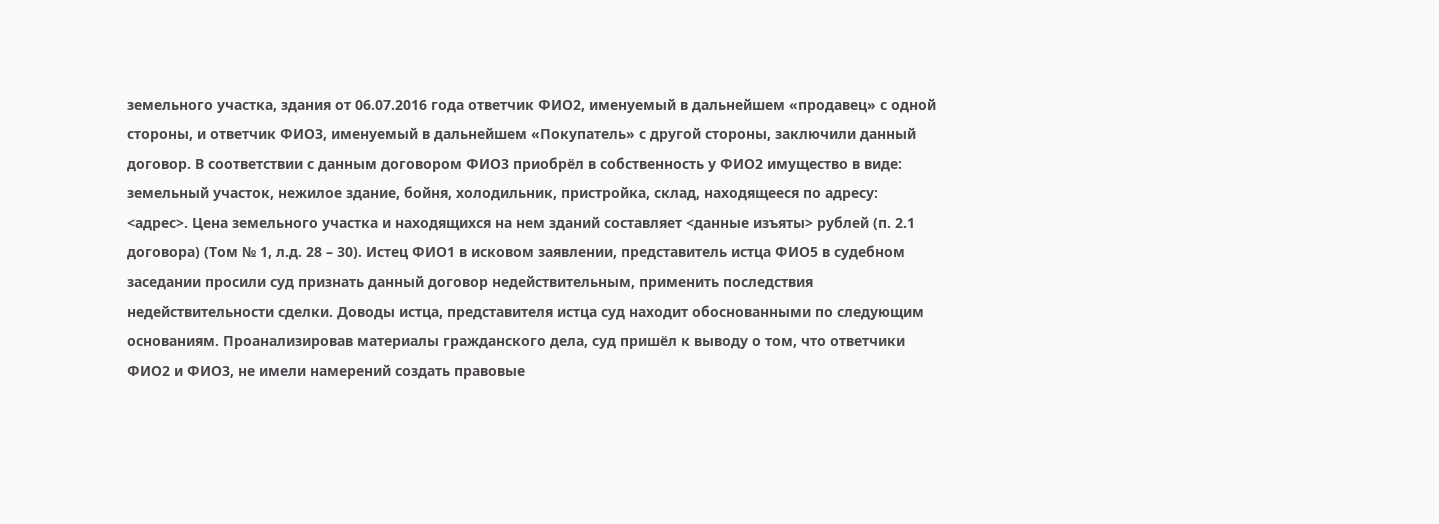земельного участка, здания от 06.07.2016 года ответчик ФИО2, именуемый в дальнейшем «продавец» с одной стороны, и ответчик ФИО3, именуемый в дальнейшем «Покупатель» с другой стороны, заключили данный договор. В соответствии с данным договором ФИО3 приобрёл в собственность у ФИО2 имущество в виде: земельный участок, нежилое здание, бойня, холодильник, пристройка, склад, находящееся по адресу: <адрес>. Цена земельного участка и находящихся на нем зданий составляет <данные изъяты> рублей (п. 2.1 договора) (Том № 1, л.д. 28 – 30). Истец ФИО1 в исковом заявлении, представитель истца ФИО5 в судебном заседании просили суд признать данный договор недействительным, применить последствия недействительности сделки. Доводы истца, представителя истца суд находит обоснованными по следующим основаниям. Проанализировав материалы гражданского дела, суд пришёл к выводу о том, что ответчики ФИО2 и ФИО3, не имели намерений создать правовые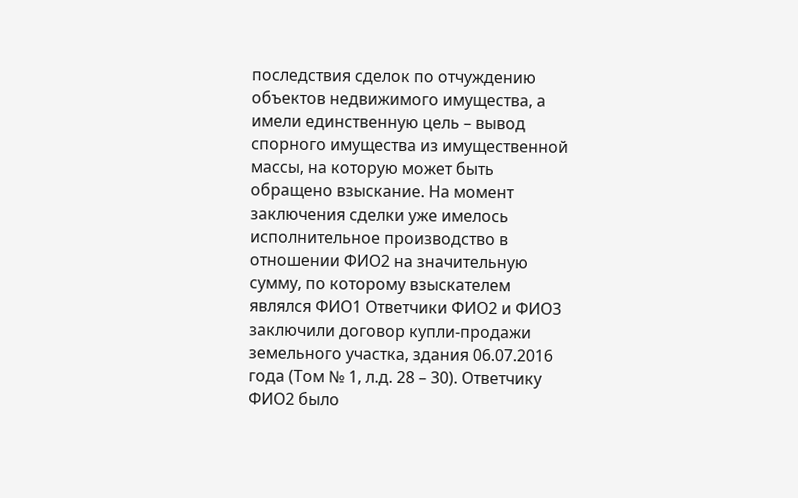последствия сделок по отчуждению объектов недвижимого имущества, а имели единственную цель – вывод спорного имущества из имущественной массы, на которую может быть обращено взыскание. На момент заключения сделки уже имелось исполнительное производство в отношении ФИО2 на значительную сумму, по которому взыскателем являлся ФИО1 Ответчики ФИО2 и ФИО3 заключили договор купли-продажи земельного участка, здания 06.07.2016 года (Том № 1, л.д. 28 – 30). Ответчику ФИО2 было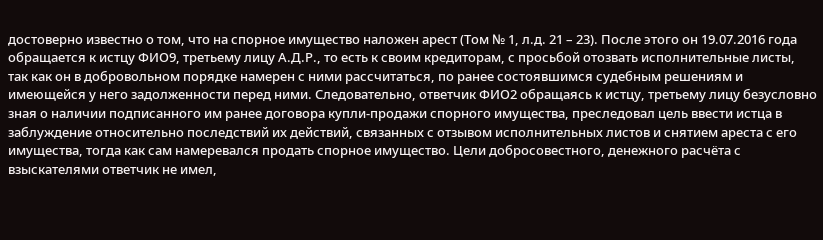достоверно известно о том, что на спорное имущество наложен арест (Том № 1, л.д. 21 – 23). После этого он 19.07.2016 года обращается к истцу ФИО9, третьему лицу А.Д.Р., то есть к своим кредиторам, с просьбой отозвать исполнительные листы, так как он в добровольном порядке намерен с ними рассчитаться, по ранее состоявшимся судебным решениям и имеющейся у него задолженности перед ними. Следовательно, ответчик ФИО2 обращаясь к истцу, третьему лицу безусловно зная о наличии подписанного им ранее договора купли-продажи спорного имущества, преследовал цель ввести истца в заблуждение относительно последствий их действий, связанных с отзывом исполнительных листов и снятием ареста с его имущества, тогда как сам намеревался продать спорное имущество. Цели добросовестного, денежного расчёта с взыскателями ответчик не имел,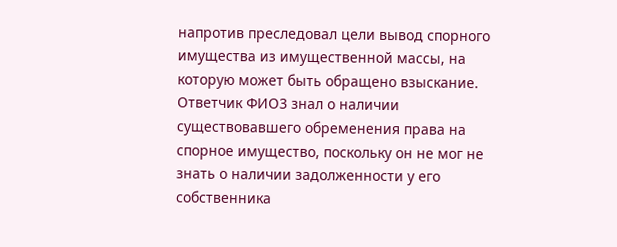напротив преследовал цели вывод спорного имущества из имущественной массы, на которую может быть обращено взыскание. Ответчик ФИО3 знал о наличии существовавшего обременения права на спорное имущество, поскольку он не мог не знать о наличии задолженности у его собственника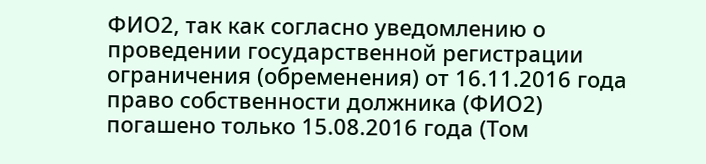ФИО2, так как согласно уведомлению о проведении государственной регистрации ограничения (обременения) от 16.11.2016 года право собственности должника (ФИО2) погашено только 15.08.2016 года (Том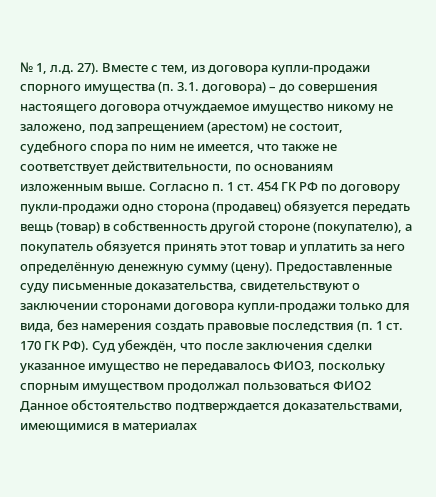№ 1, л.д. 27). Вместе с тем, из договора купли-продажи спорного имущества (п. 3.1. договора) – до совершения настоящего договора отчуждаемое имущество никому не заложено, под запрещением (арестом) не состоит, судебного спора по ним не имеется, что также не соответствует действительности, по основаниям изложенным выше. Согласно п. 1 ст. 454 ГК РФ по договору пукли-продажи одно сторона (продавец) обязуется передать вещь (товар) в собственность другой стороне (покупателю), а покупатель обязуется принять этот товар и уплатить за него определённую денежную сумму (цену). Предоставленные суду письменные доказательства, свидетельствуют о заключении сторонами договора купли-продажи только для вида, без намерения создать правовые последствия (п. 1 ст. 170 ГК РФ). Суд убеждён, что после заключения сделки указанное имущество не передавалось ФИО3, поскольку спорным имуществом продолжал пользоваться ФИО2 Данное обстоятельство подтверждается доказательствами, имеющимися в материалах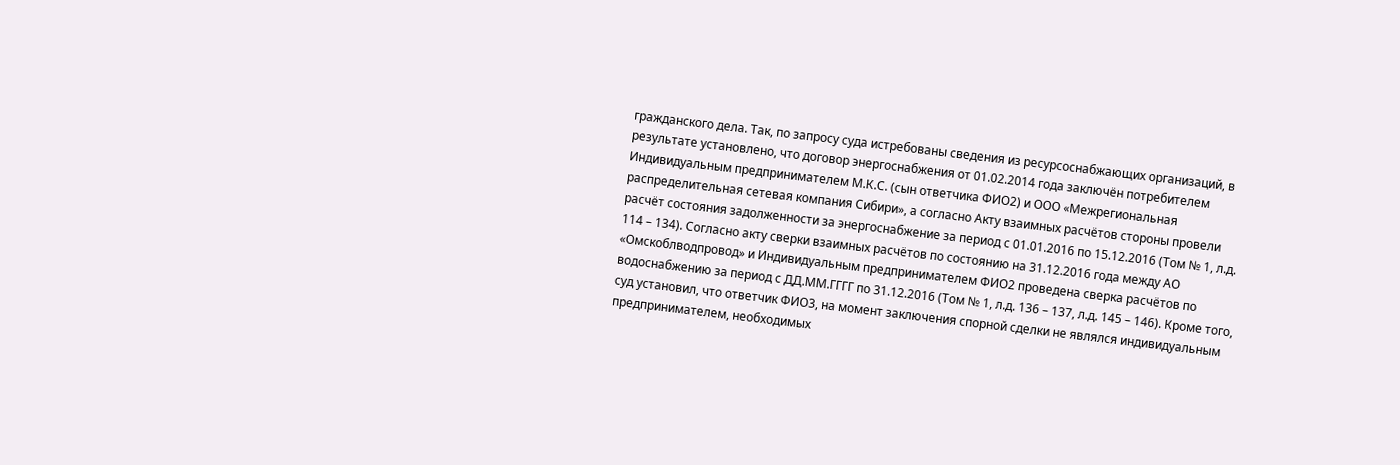гражданского дела. Так, по запросу суда истребованы сведения из ресурсоснабжающих организаций, в результате установлено, что договор энергоснабжения от 01.02.2014 года заключён потребителем Индивидуальным предпринимателем М.К.С. (сын ответчика ФИО2) и ООО «Межрегиональная распределительная сетевая компания Сибири», а согласно Акту взаимных расчётов стороны провели расчёт состояния задолженности за энергоснабжение за период с 01.01.2016 по 15.12.2016 (Том № 1, л.д. 114 – 134). Согласно акту сверки взаимных расчётов по состоянию на 31.12.2016 года между АО «Омскоблводпровод» и Индивидуальным предпринимателем ФИО2 проведена сверка расчётов по водоснабжению за период с ДД.ММ.ГГГГ по 31.12.2016 (Том № 1, л.д. 136 – 137, л.д. 145 – 146). Кроме того, суд установил, что ответчик ФИО3, на момент заключения спорной сделки не являлся индивидуальным предпринимателем, необходимых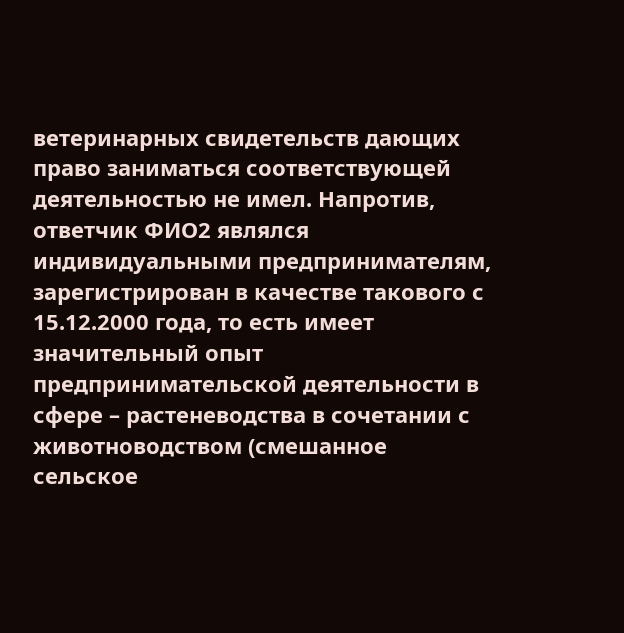ветеринарных свидетельств дающих право заниматься соответствующей деятельностью не имел. Напротив, ответчик ФИО2 являлся индивидуальными предпринимателям, зарегистрирован в качестве такового с 15.12.2000 года, то есть имеет значительный опыт предпринимательской деятельности в сфере – растеневодства в сочетании с животноводством (смешанное сельское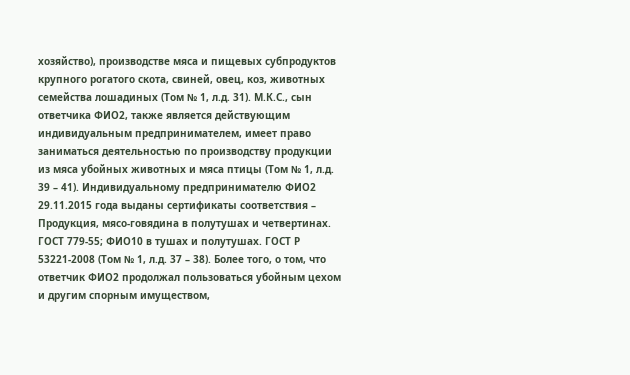хозяйство), производстве мяса и пищевых субпродуктов крупного рогатого скота, свиней, овец, коз, животных семейства лошадиных (Том № 1, л.д. 31). М.К.С., сын ответчика ФИО2, также является действующим индивидуальным предпринимателем, имеет право заниматься деятельностью по производству продукции из мяса убойных животных и мяса птицы (Том № 1, л.д. 39 – 41). Индивидуальному предпринимателю ФИО2 29.11.2015 года выданы сертификаты соответствия – Продукция, мясо-говядина в полутушах и четвертинах. ГОСТ 779-55; ФИО10 в тушах и полутушах. ГОСТ Р 53221-2008 (Том № 1, л.д. 37 – 38). Более того, о том, что ответчик ФИО2 продолжал пользоваться убойным цехом и другим спорным имуществом,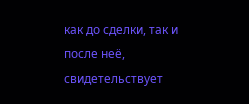как до сделки, так и после неё, свидетельствует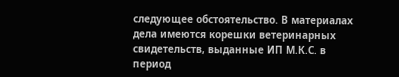следующее обстоятельство. В материалах дела имеются корешки ветеринарных свидетельств, выданные ИП М.К.С. в период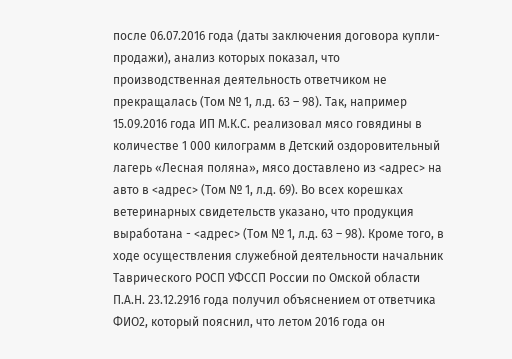после 06.07.2016 года (даты заключения договора купли-продажи), анализ которых показал, что производственная деятельность ответчиком не прекращалась (Том № 1, л.д. 63 – 98). Так, например 15.09.2016 года ИП М.К.С. реализовал мясо говядины в количестве 1 000 килограмм в Детский оздоровительный лагерь «Лесная поляна», мясо доставлено из <адрес> на авто в <адрес> (Том № 1, л.д. 69). Во всех корешках ветеринарных свидетельств указано, что продукция выработана - <адрес> (Том № 1, л.д. 63 – 98). Кроме того, в ходе осуществления служебной деятельности начальник Таврического РОСП УФССП России по Омской области П.А.Н. 23.12.2916 года получил объяснением от ответчика ФИО2, который пояснил, что летом 2016 года он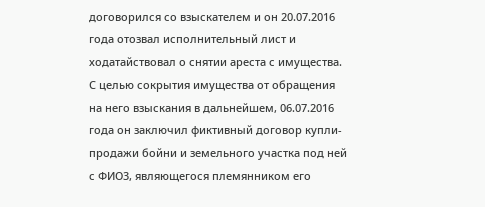договорился со взыскателем и он 20.07.2016 года отозвал исполнительный лист и ходатайствовал о снятии ареста с имущества. С целью сокрытия имущества от обращения на него взыскания в дальнейшем, 06.07.2016 года он заключил фиктивный договор купли-продажи бойни и земельного участка под ней с ФИО3, являющегося племянником его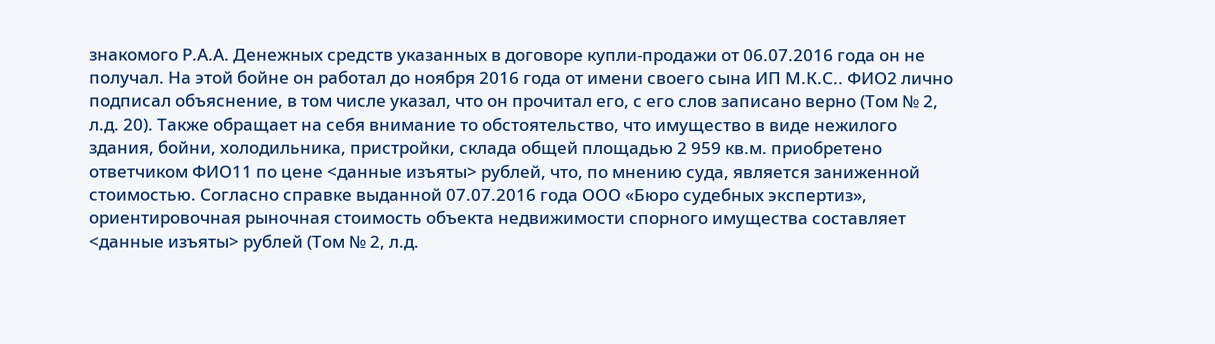знакомого Р.А.А. Денежных средств указанных в договоре купли-продажи от 06.07.2016 года он не получал. На этой бойне он работал до ноября 2016 года от имени своего сына ИП М.К.С.. ФИО2 лично подписал объяснение, в том числе указал, что он прочитал его, с его слов записано верно (Том № 2, л.д. 20). Также обращает на себя внимание то обстоятельство, что имущество в виде нежилого здания, бойни, холодильника, пристройки, склада общей площадью 2 959 кв.м. приобретено ответчиком ФИО11 по цене <данные изъяты> рублей, что, по мнению суда, является заниженной стоимостью. Согласно справке выданной 07.07.2016 года ООО «Бюро судебных экспертиз», ориентировочная рыночная стоимость объекта недвижимости спорного имущества составляет <данные изъяты> рублей (Том № 2, л.д.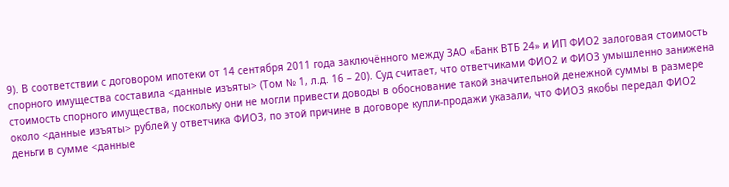9). В соответствии с договором ипотеки от 14 сентября 2011 года заключённого между ЗАО «Банк ВТБ 24» и ИП ФИО2 залоговая стоимость спорного имущества составила <данные изъяты> (Том № 1, л.д. 16 – 20). Суд считает, что ответчиками ФИО2 и ФИО3 умышленно занижена стоимость спорного имущества, поскольку они не могли привести доводы в обоснование такой значительной денежной суммы в размере около <данные изъяты> рублей у ответчика ФИО3, по этой причине в договоре купли-продажи указали, что ФИО3 якобы передал ФИО2 деньги в сумме <данные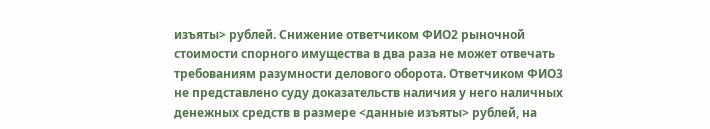изъяты> рублей. Снижение ответчиком ФИО2 рыночной стоимости спорного имущества в два раза не может отвечать требованиям разумности делового оборота. Ответчиком ФИО3 не представлено суду доказательств наличия у него наличных денежных средств в размере <данные изъяты> рублей, на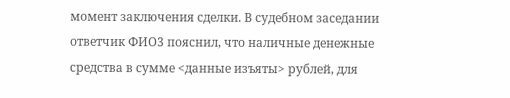момент заключения сделки. В судебном заседании ответчик ФИО3 пояснил, что наличные денежные средства в сумме <данные изъяты> рублей, для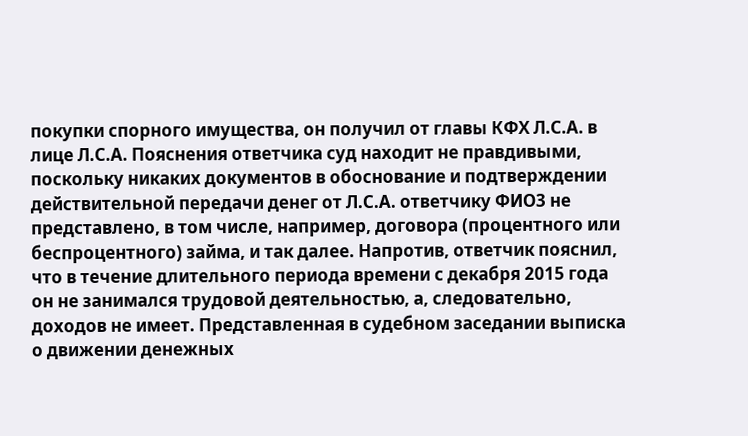покупки спорного имущества, он получил от главы КФХ Л.С.А. в лице Л.С.А. Пояснения ответчика суд находит не правдивыми, поскольку никаких документов в обоснование и подтверждении действительной передачи денег от Л.С.А. ответчику ФИО3 не представлено, в том числе, например, договора (процентного или беспроцентного) займа, и так далее. Напротив, ответчик пояснил, что в течение длительного периода времени с декабря 2015 года он не занимался трудовой деятельностью, а, следовательно, доходов не имеет. Представленная в судебном заседании выписка о движении денежных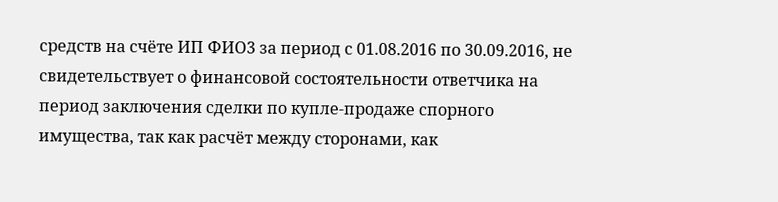средств на счёте ИП ФИО3 за период с 01.08.2016 по 30.09.2016, не свидетельствует о финансовой состоятельности ответчика на период заключения сделки по купле-продаже спорного имущества, так как расчёт между сторонами, как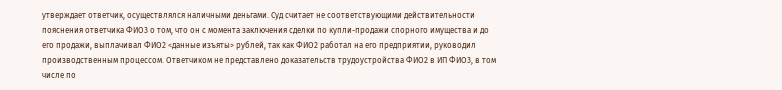утверждает ответчик, осуществлялся наличными деньгами. Суд считает не соответствующими действительности пояснения ответчика ФИО3 о том, что он с момента заключения сделки по купли-продажи спорного имущества и до его продажи, выплачивал ФИО2 <данные изъяты> рублей, так как ФИО2 работал на его предприятии, руководил производственным процессом. Ответчиком не представлено доказательств трудоустройства ФИО2 в ИП ФИО3, в том числе по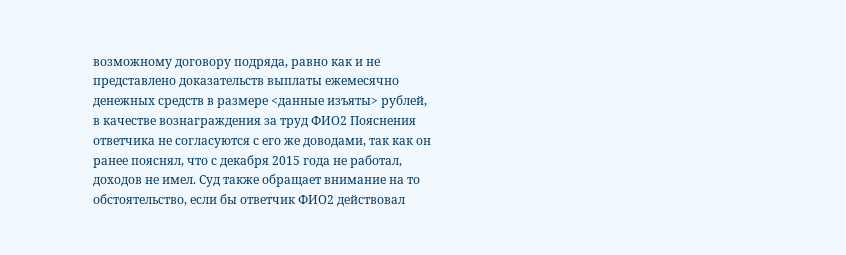возможному договору подряда, равно как и не представлено доказательств выплаты ежемесячно денежных средств в размере <данные изъяты> рублей, в качестве вознаграждения за труд ФИО2 Пояснения ответчика не согласуются с его же доводами, так как он ранее пояснял, что с декабря 2015 года не работал, доходов не имел. Суд также обращает внимание на то обстоятельство, если бы ответчик ФИО2 действовал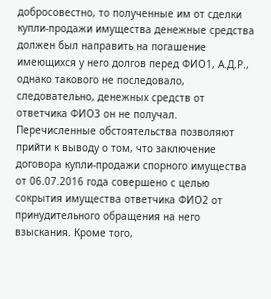добросовестно, то полученные им от сделки купли-продажи имущества денежные средства должен был направить на погашение имеющихся у него долгов перед ФИО1, А.Д.Р., однако такового не последовало, следовательно, денежных средств от ответчика ФИО3 он не получал. Перечисленные обстоятельства позволяют прийти к выводу о том, что заключение договора купли-продажи спорного имущества от 06.07.2016 года совершено с целью сокрытия имущества ответчика ФИО2 от принудительного обращения на него взыскания. Кроме того,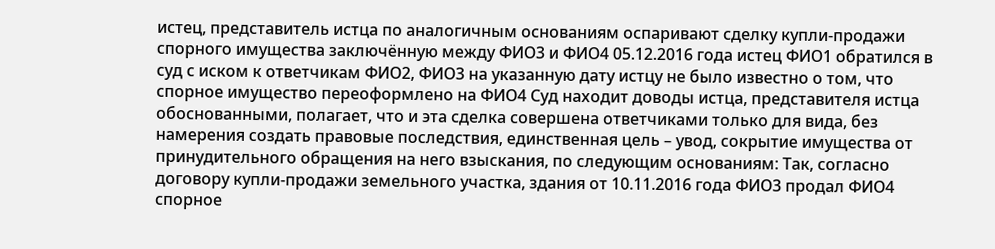истец, представитель истца по аналогичным основаниям оспаривают сделку купли-продажи спорного имущества заключённую между ФИО3 и ФИО4 05.12.2016 года истец ФИО1 обратился в суд с иском к ответчикам ФИО2, ФИО3 на указанную дату истцу не было известно о том, что спорное имущество переоформлено на ФИО4 Суд находит доводы истца, представителя истца обоснованными, полагает, что и эта сделка совершена ответчиками только для вида, без намерения создать правовые последствия, единственная цель – увод, сокрытие имущества от принудительного обращения на него взыскания, по следующим основаниям: Так, согласно договору купли-продажи земельного участка, здания от 10.11.2016 года ФИО3 продал ФИО4 спорное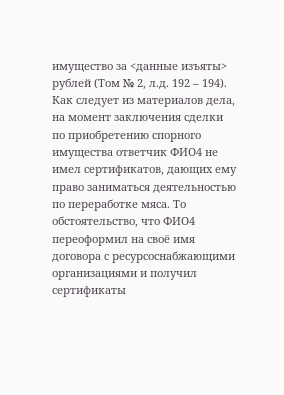имущество за <данные изъяты> рублей (Том № 2, л.д. 192 – 194). Как следует из материалов дела, на момент заключения сделки по приобретению спорного имущества ответчик ФИО4 не имел сертификатов, дающих ему право заниматься деятельностью по переработке мяса. То обстоятельство, что ФИО4 переоформил на своё имя договора с ресурсоснабжающими организациями и получил сертификаты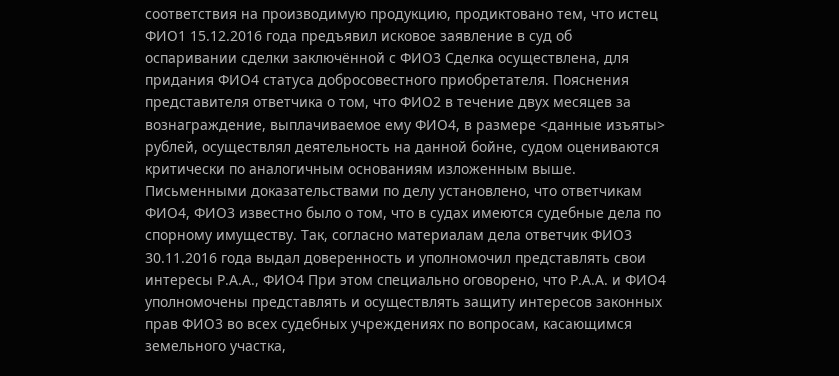соответствия на производимую продукцию, продиктовано тем, что истец ФИО1 15.12.2016 года предъявил исковое заявление в суд об оспаривании сделки заключённой с ФИО3 Сделка осуществлена, для придания ФИО4 статуса добросовестного приобретателя. Пояснения представителя ответчика о том, что ФИО2 в течение двух месяцев за вознаграждение, выплачиваемое ему ФИО4, в размере <данные изъяты> рублей, осуществлял деятельность на данной бойне, судом оцениваются критически по аналогичным основаниям изложенным выше. Письменными доказательствами по делу установлено, что ответчикам ФИО4, ФИО3 известно было о том, что в судах имеются судебные дела по спорному имуществу. Так, согласно материалам дела ответчик ФИО3 30.11.2016 года выдал доверенность и уполномочил представлять свои интересы Р.А.А., ФИО4 При этом специально оговорено, что Р.А.А. и ФИО4 уполномочены представлять и осуществлять защиту интересов законных прав ФИО3 во всех судебных учреждениях по вопросам, касающимся земельного участка,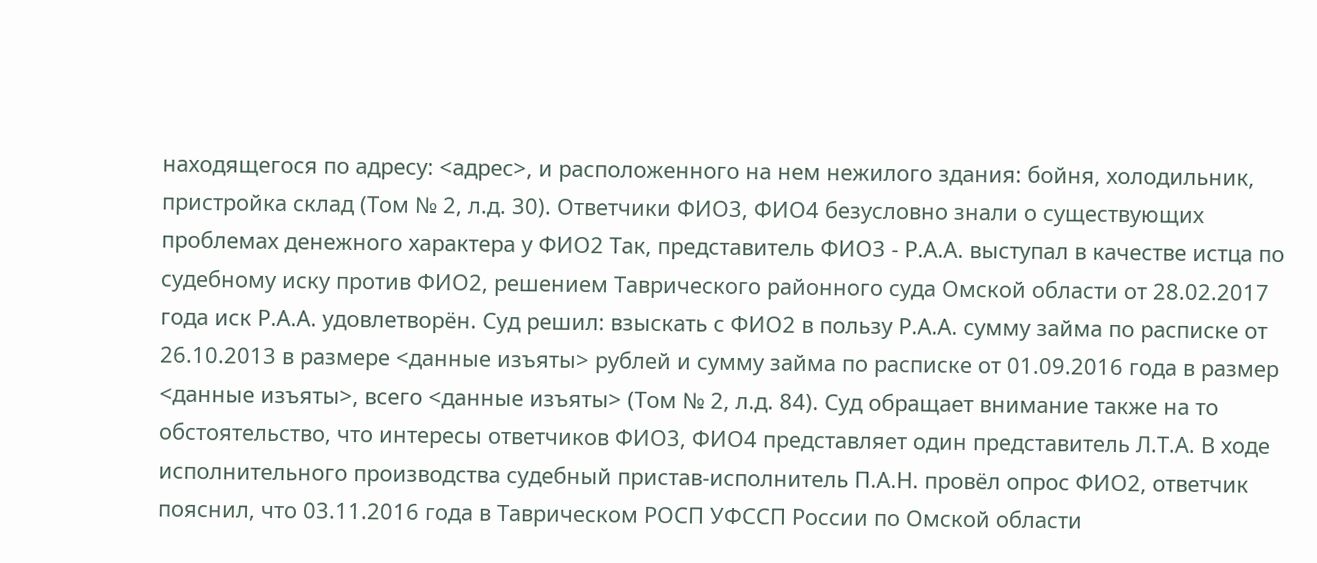находящегося по адресу: <адрес>, и расположенного на нем нежилого здания: бойня, холодильник, пристройка склад (Том № 2, л.д. 30). Ответчики ФИО3, ФИО4 безусловно знали о существующих проблемах денежного характера у ФИО2 Так, представитель ФИО3 - Р.А.А. выступал в качестве истца по судебному иску против ФИО2, решением Таврического районного суда Омской области от 28.02.2017 года иск Р.А.А. удовлетворён. Суд решил: взыскать с ФИО2 в пользу Р.А.А. сумму займа по расписке от 26.10.2013 в размере <данные изъяты> рублей и сумму займа по расписке от 01.09.2016 года в размер <данные изъяты>, всего <данные изъяты> (Том № 2, л.д. 84). Суд обращает внимание также на то обстоятельство, что интересы ответчиков ФИО3, ФИО4 представляет один представитель Л.Т.А. В ходе исполнительного производства судебный пристав-исполнитель П.А.Н. провёл опрос ФИО2, ответчик пояснил, что 03.11.2016 года в Таврическом РОСП УФССП России по Омской области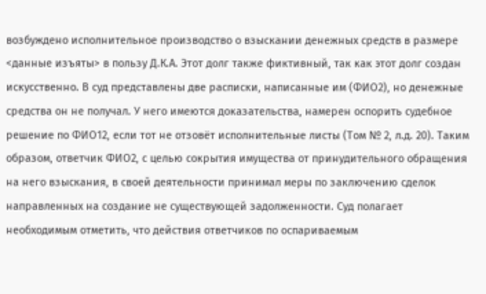возбуждено исполнительное производство о взыскании денежных средств в размере <данные изъяты> в пользу Д.К.А. Этот долг также фиктивный, так как этот долг создан искусственно. В суд представлены две расписки, написанные им (ФИО2), но денежные средства он не получал. У него имеются доказательства, намерен оспорить судебное решение по ФИО12, если тот не отзовёт исполнительные листы (Том № 2, л.д. 20). Таким образом, ответчик ФИО2, с целью сокрытия имущества от принудительного обращения на него взыскания, в своей деятельности принимал меры по заключению сделок направленных на создание не существующей задолженности. Суд полагает необходимым отметить, что действия ответчиков по оспариваемым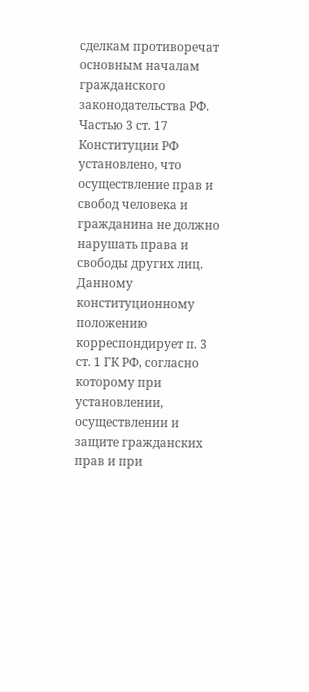сделкам противоречат основным началам гражданского законодательства РФ. Частью 3 ст. 17 Конституции РФ установлено, что осуществление прав и свобод человека и гражданина не должно нарушать права и свободы других лиц. Данному конституционному положению корреспондирует п. 3 ст. 1 ГК РФ, согласно которому при установлении, осуществлении и защите гражданских прав и при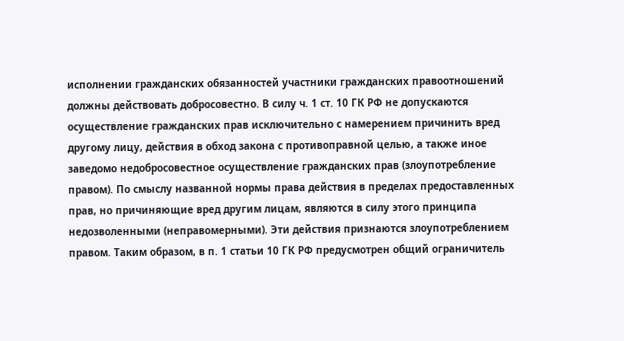исполнении гражданских обязанностей участники гражданских правоотношений должны действовать добросовестно. В силу ч. 1 ст. 10 ГК РФ не допускаются осуществление гражданских прав исключительно с намерением причинить вред другому лицу, действия в обход закона с противоправной целью, а также иное заведомо недобросовестное осуществление гражданских прав (злоупотребление правом). По смыслу названной нормы права действия в пределах предоставленных прав, но причиняющие вред другим лицам, являются в силу этого принципа недозволенными (неправомерными). Эти действия признаются злоупотреблением правом. Таким образом, в п. 1 статьи 10 ГК РФ предусмотрен общий ограничитель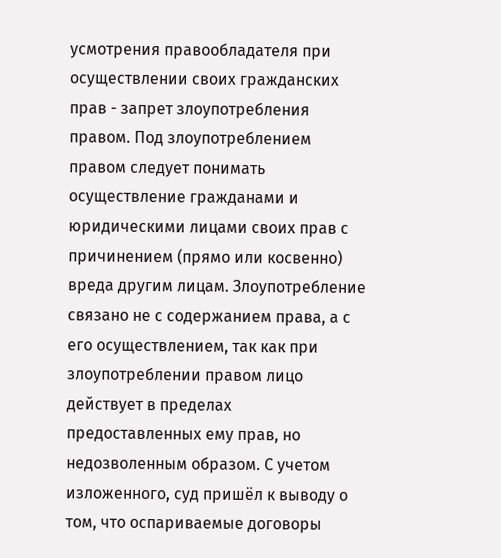усмотрения правообладателя при осуществлении своих гражданских прав - запрет злоупотребления правом. Под злоупотреблением правом следует понимать осуществление гражданами и юридическими лицами своих прав с причинением (прямо или косвенно) вреда другим лицам. Злоупотребление связано не с содержанием права, а с его осуществлением, так как при злоупотреблении правом лицо действует в пределах предоставленных ему прав, но недозволенным образом. С учетом изложенного, суд пришёл к выводу о том, что оспариваемые договоры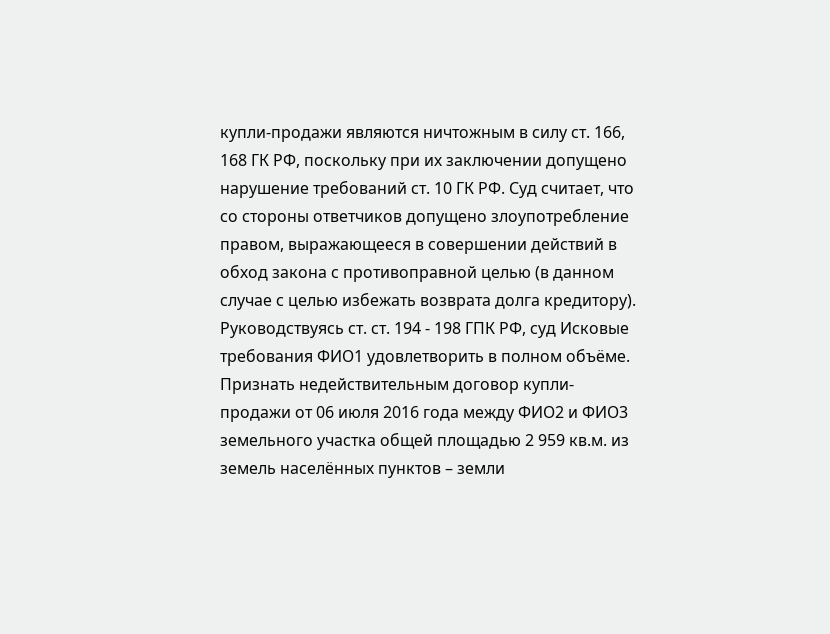купли-продажи являются ничтожным в силу ст. 166, 168 ГК РФ, поскольку при их заключении допущено нарушение требований ст. 10 ГК РФ. Суд считает, что со стороны ответчиков допущено злоупотребление правом, выражающееся в совершении действий в обход закона с противоправной целью (в данном случае с целью избежать возврата долга кредитору). Руководствуясь ст. ст. 194 - 198 ГПК РФ, суд Исковые требования ФИО1 удовлетворить в полном объёме. Признать недействительным договор купли-продажи от 06 июля 2016 года между ФИО2 и ФИО3 земельного участка общей площадью 2 959 кв.м. из земель населённых пунктов – земли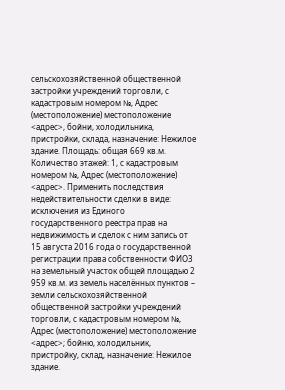сельскохозяйственной общественной застройки учреждений торговли, с кадастровым номером №, Адрес (местоположение) местоположение <адрес>, бойни, холодильника, пристройки, склада, назначение: Нежилое здание. Площадь: общая 669 кв.м. Количество этажей: 1, с кадастровым номером №, Адрес (местоположение) <адрес>. Применить последствия недействительности сделки в виде: исключения из Единого государственного реестра прав на недвижимость и сделок с ним запись от 15 августа 2016 года о государственной регистрации права собственности ФИО3 на земельный участок общей площадью 2 959 кв.м. из земель населённых пунктов – земли сельскохозяйственной общественной застройки учреждений торговли, с кадастровым номером №, Адрес (местоположение) местоположение <адрес>; бойню, холодильник, пристройку, склад, назначение: Нежилое здание.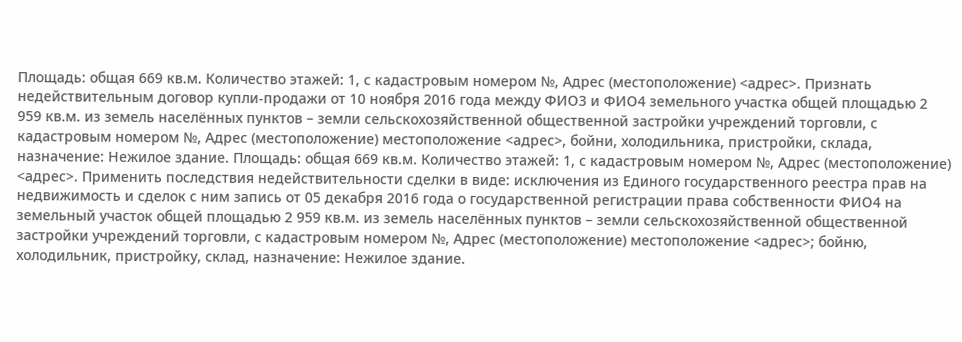Площадь: общая 669 кв.м. Количество этажей: 1, с кадастровым номером №, Адрес (местоположение) <адрес>. Признать недействительным договор купли-продажи от 10 ноября 2016 года между ФИО3 и ФИО4 земельного участка общей площадью 2 959 кв.м. из земель населённых пунктов – земли сельскохозяйственной общественной застройки учреждений торговли, с кадастровым номером №, Адрес (местоположение) местоположение <адрес>, бойни, холодильника, пристройки, склада, назначение: Нежилое здание. Площадь: общая 669 кв.м. Количество этажей: 1, с кадастровым номером №, Адрес (местоположение) <адрес>. Применить последствия недействительности сделки в виде: исключения из Единого государственного реестра прав на недвижимость и сделок с ним запись от 05 декабря 2016 года о государственной регистрации права собственности ФИО4 на земельный участок общей площадью 2 959 кв.м. из земель населённых пунктов – земли сельскохозяйственной общественной застройки учреждений торговли, с кадастровым номером №, Адрес (местоположение) местоположение <адрес>; бойню, холодильник, пристройку, склад, назначение: Нежилое здание.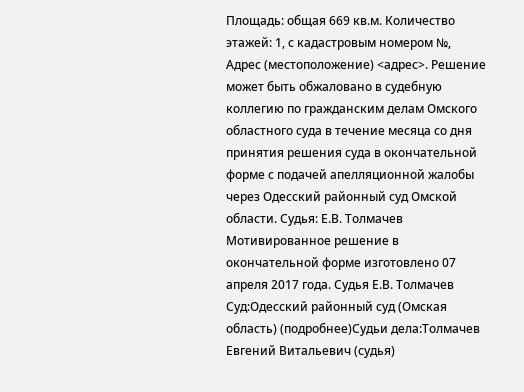Площадь: общая 669 кв.м. Количество этажей: 1, с кадастровым номером №, Адрес (местоположение) <адрес>. Решение может быть обжаловано в судебную коллегию по гражданским делам Омского областного суда в течение месяца со дня принятия решения суда в окончательной форме с подачей апелляционной жалобы через Одесский районный суд Омской области. Судья: Е.В. Толмачев Мотивированное решение в окончательной форме изготовлено 07 апреля 2017 года. Судья Е.В. Толмачев Суд:Одесский районный суд (Омская область) (подробнее)Судьи дела:Толмачев Евгений Витальевич (судья)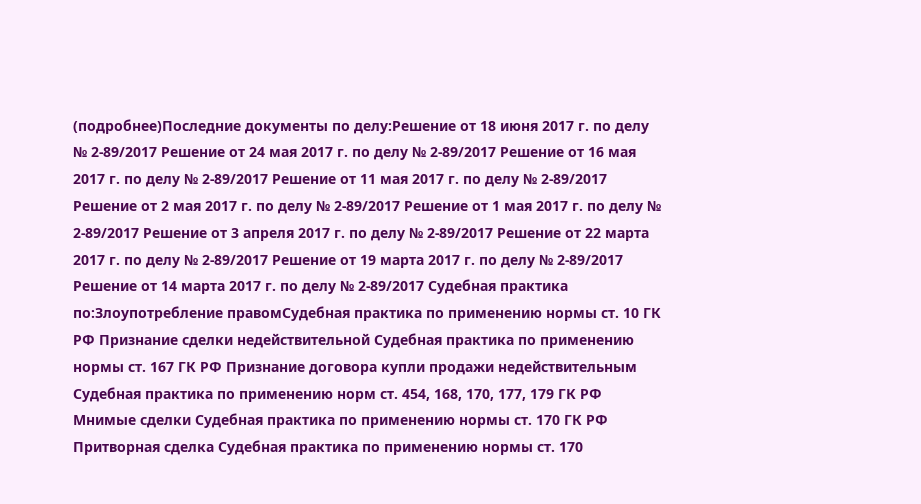(подробнее)Последние документы по делу:Решение от 18 июня 2017 г. по делу № 2-89/2017 Решение от 24 мая 2017 г. по делу № 2-89/2017 Решение от 16 мая 2017 г. по делу № 2-89/2017 Решение от 11 мая 2017 г. по делу № 2-89/2017 Решение от 2 мая 2017 г. по делу № 2-89/2017 Решение от 1 мая 2017 г. по делу № 2-89/2017 Решение от 3 апреля 2017 г. по делу № 2-89/2017 Решение от 22 марта 2017 г. по делу № 2-89/2017 Решение от 19 марта 2017 г. по делу № 2-89/2017 Решение от 14 марта 2017 г. по делу № 2-89/2017 Судебная практика по:Злоупотребление правомСудебная практика по применению нормы ст. 10 ГК РФ Признание сделки недействительной Судебная практика по применению нормы ст. 167 ГК РФ Признание договора купли продажи недействительным Судебная практика по применению норм ст. 454, 168, 170, 177, 179 ГК РФ
Мнимые сделки Судебная практика по применению нормы ст. 170 ГК РФ Притворная сделка Судебная практика по применению нормы ст. 170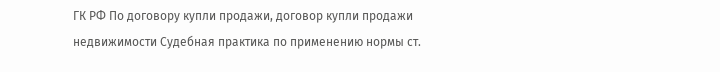ГК РФ По договору купли продажи, договор купли продажи недвижимости Судебная практика по применению нормы ст.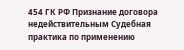454 ГК РФ Признание договора недействительным Судебная практика по применению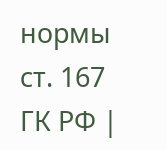нормы ст. 167 ГК РФ |